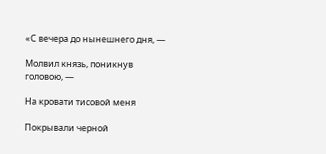«С вечера до нынешнего дня, —

Молвил князь, поникнув головою, —

На кровати тисовой меня

Покрывали черной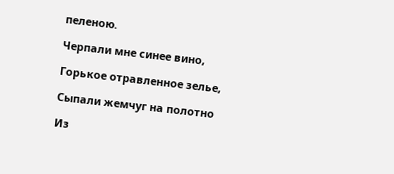пеленою.

Черпали мне синее вино,

Горькое отравленное зелье,

Сыпали жемчуг на полотно

Из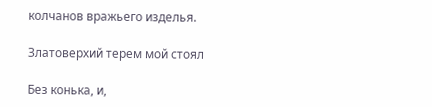колчанов вражьего изделья.

Златоверхий терем мой стоял

Без конька, и,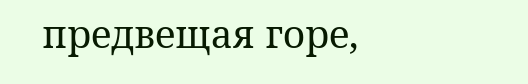предвещая горе,